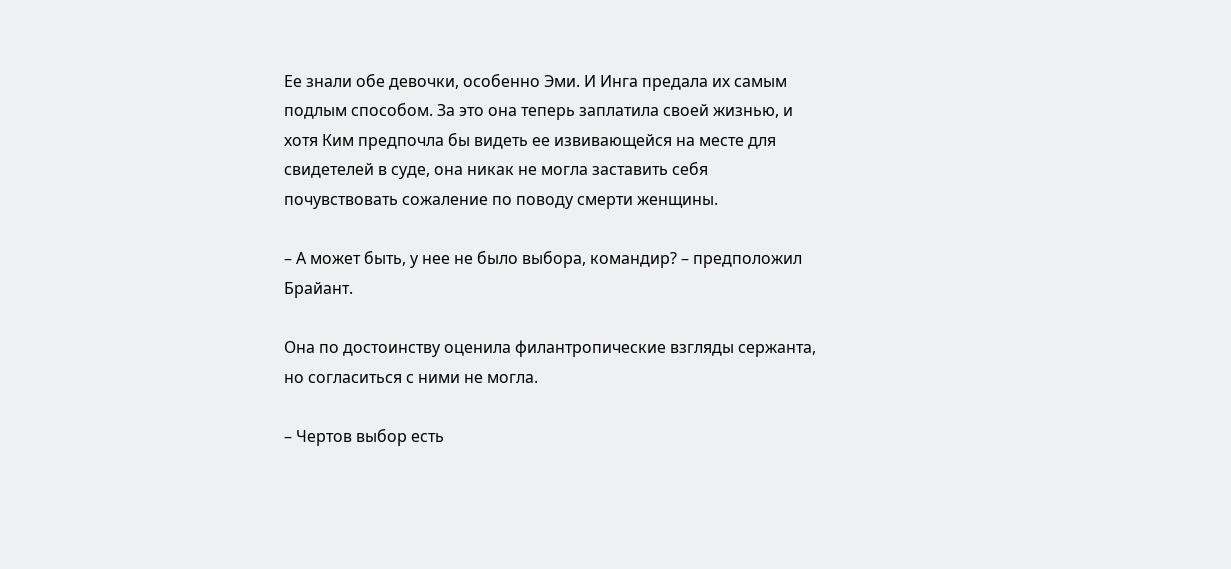Ее знали обе девочки, особенно Эми. И Инга предала их самым подлым способом. За это она теперь заплатила своей жизнью, и хотя Ким предпочла бы видеть ее извивающейся на месте для свидетелей в суде, она никак не могла заставить себя почувствовать сожаление по поводу смерти женщины.

– А может быть, у нее не было выбора, командир? – предположил Брайант.

Она по достоинству оценила филантропические взгляды сержанта, но согласиться с ними не могла.

– Чертов выбор есть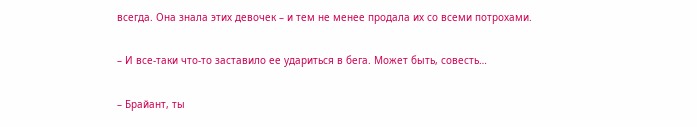всегда. Она знала этих девочек – и тем не менее продала их со всеми потрохами.

– И все-таки что-то заставило ее удариться в бега. Может быть, совесть…

– Брайант, ты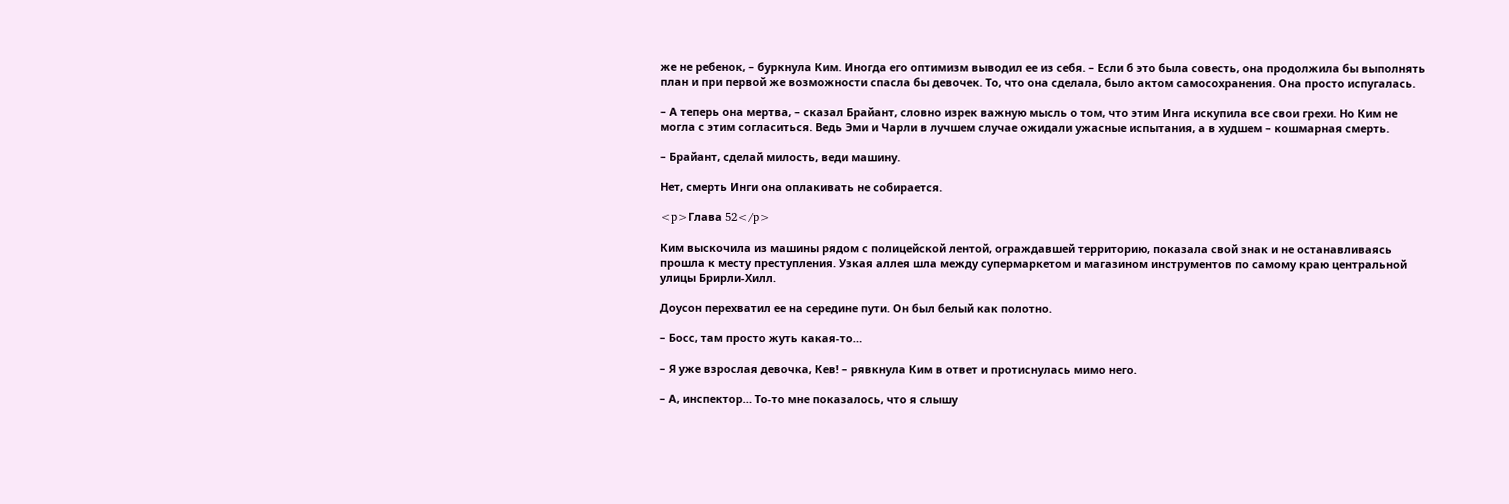же не ребенок, – буркнула Ким. Иногда его оптимизм выводил ее из себя. – Если б это была совесть, она продолжила бы выполнять план и при первой же возможности спасла бы девочек. То, что она сделала, было актом самосохранения. Она просто испугалась.

– А теперь она мертва, – сказал Брайант, словно изрек важную мысль о том, что этим Инга искупила все свои грехи. Но Ким не могла с этим согласиться. Ведь Эми и Чарли в лучшем случае ожидали ужасные испытания, а в худшем – кошмарная смерть.

– Брайант, сделай милость, веди машину.

Нет, смерть Инги она оплакивать не собирается.

<p>Глава 52</p>

Ким выскочила из машины рядом с полицейской лентой, ограждавшей территорию, показала свой знак и не останавливаясь прошла к месту преступления. Узкая аллея шла между супермаркетом и магазином инструментов по самому краю центральной улицы Брирли-Хилл.

Доусон перехватил ее на середине пути. Он был белый как полотно.

– Босс, там просто жуть какая-то…

– Я уже взрослая девочка, Кев! – рявкнула Ким в ответ и протиснулась мимо него.

– А, инспектор… То-то мне показалось, что я слышу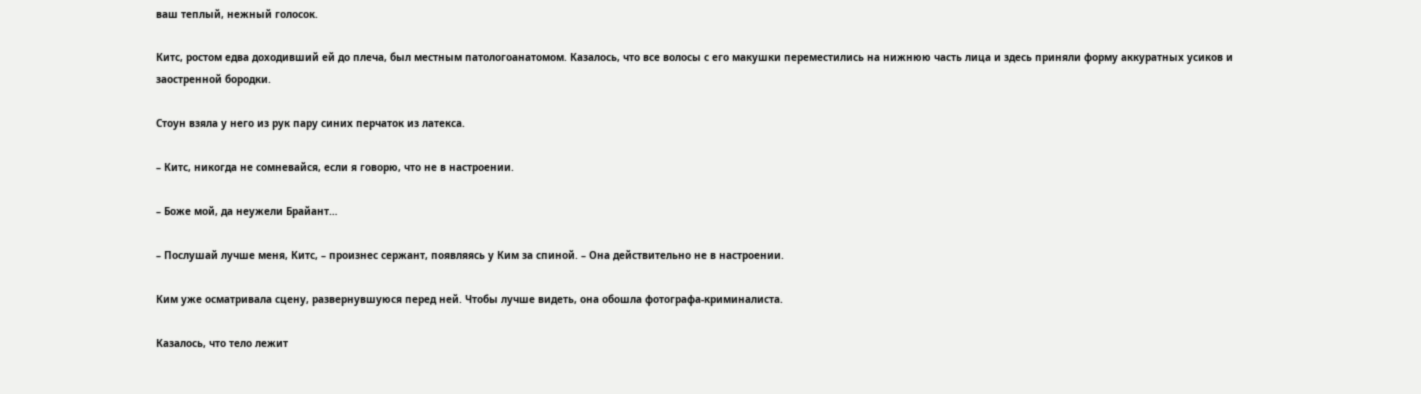ваш теплый, нежный голосок.

Китс, ростом едва доходивший ей до плеча, был местным патологоанатомом. Казалось, что все волосы с его макушки переместились на нижнюю часть лица и здесь приняли форму аккуратных усиков и заостренной бородки.

Стоун взяла у него из рук пару синих перчаток из латекса.

– Китс, никогда не сомневайся, если я говорю, что не в настроении.

– Боже мой, да неужели Брайант…

– Послушай лучше меня, Китс, – произнес сержант, появляясь у Ким за спиной. – Она действительно не в настроении.

Ким уже осматривала сцену, развернувшуюся перед ней. Чтобы лучше видеть, она обошла фотографа-криминалиста.

Казалось, что тело лежит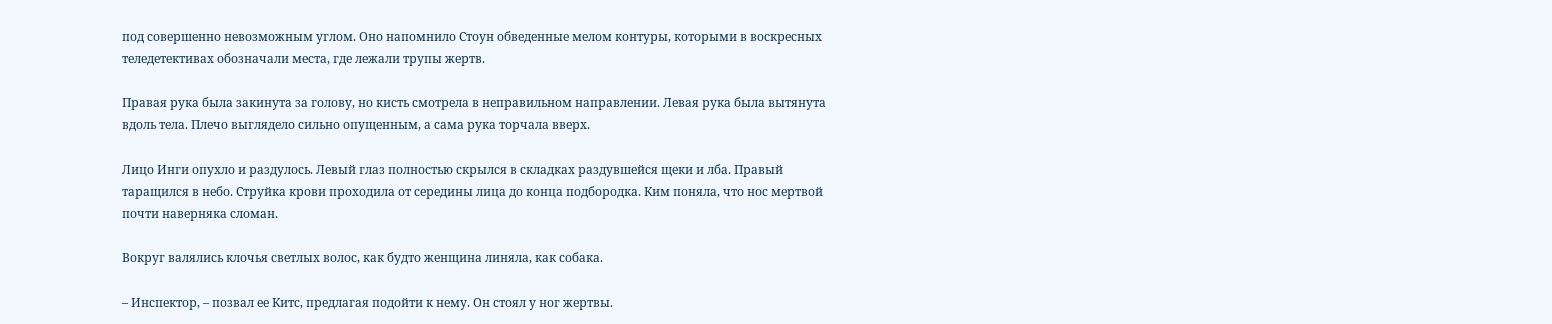под совершенно невозможным углом. Оно напомнило Стоун обведенные мелом контуры, которыми в воскресных теледетективах обозначали места, где лежали трупы жертв.

Правая рука была закинута за голову, но кисть смотрела в неправильном направлении. Левая рука была вытянута вдоль тела. Плечо выглядело сильно опущенным, а сама рука торчала вверх.

Лицо Инги опухло и раздулось. Левый глаз полностью скрылся в складках раздувшейся щеки и лба. Правый таращился в небо. Струйка крови проходила от середины лица до конца подбородка. Ким поняла, что нос мертвой почти наверняка сломан.

Вокруг валялись клочья светлых волос, как будто женщина линяла, как собака.

– Инспектор, – позвал ее Китс, предлагая подойти к нему. Он стоял у ног жертвы.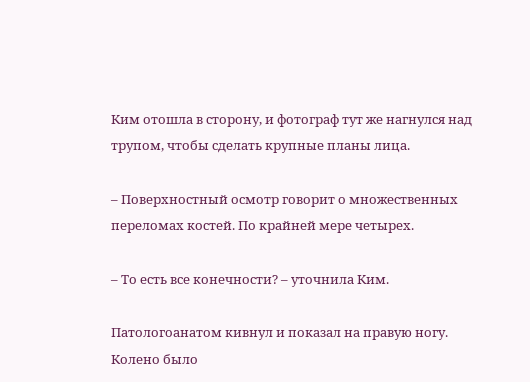Ким отошла в сторону, и фотограф тут же нагнулся над трупом, чтобы сделать крупные планы лица.

– Поверхностный осмотр говорит о множественных переломах костей. По крайней мере четырех.

– То есть все конечности? – уточнила Ким.

Патологоанатом кивнул и показал на правую ногу. Колено было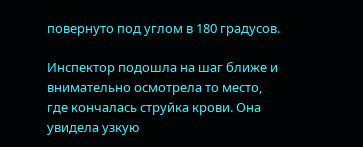повернуто под углом в 180 градусов.

Инспектор подошла на шаг ближе и внимательно осмотрела то место, где кончалась струйка крови. Она увидела узкую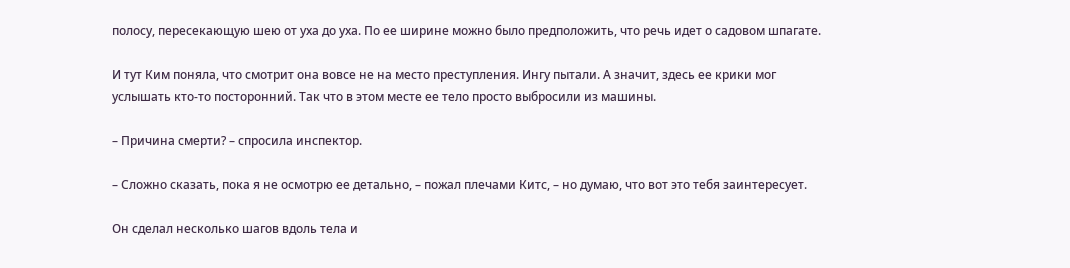полосу, пересекающую шею от уха до уха. По ее ширине можно было предположить, что речь идет о садовом шпагате.

И тут Ким поняла, что смотрит она вовсе не на место преступления. Ингу пытали. А значит, здесь ее крики мог услышать кто-то посторонний. Так что в этом месте ее тело просто выбросили из машины.

– Причина смерти? – спросила инспектор.

– Сложно сказать, пока я не осмотрю ее детально, – пожал плечами Китс, – но думаю, что вот это тебя заинтересует.

Он сделал несколько шагов вдоль тела и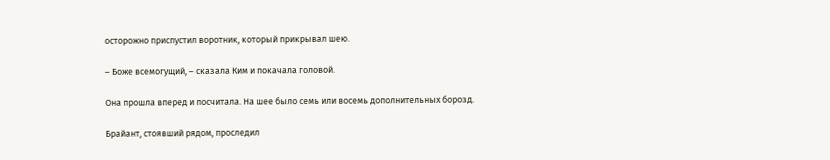осторожно приспустил воротник, который прикрывал шею.

– Боже всемогущий, – сказала Ким и покачала головой.

Она прошла вперед и посчитала. На шее было семь или восемь дополнительных борозд.

Брайант, стоявший рядом, проследил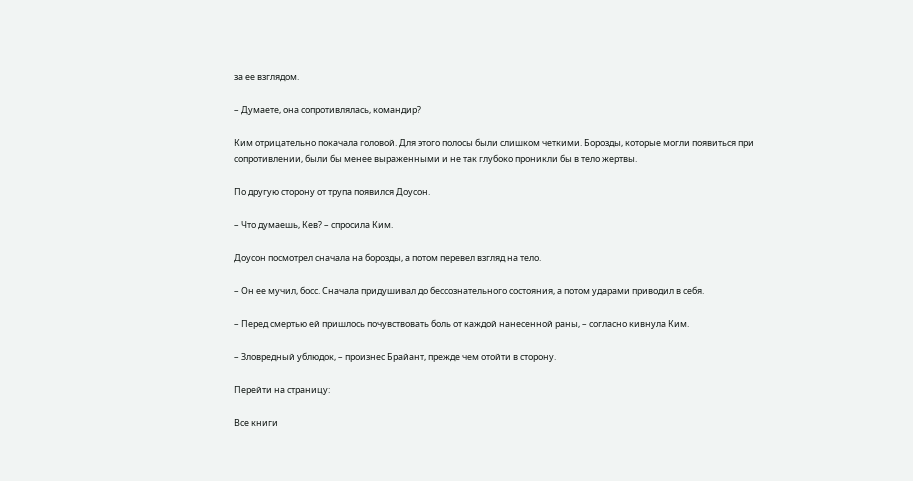за ее взглядом.

– Думаете, она сопротивлялась, командир?

Ким отрицательно покачала головой. Для этого полосы были слишком четкими. Борозды, которые могли появиться при сопротивлении, были бы менее выраженными и не так глубоко проникли бы в тело жертвы.

По другую сторону от трупа появился Доусон.

– Что думаешь, Кев? – спросила Ким.

Доусон посмотрел сначала на борозды, а потом перевел взгляд на тело.

– Он ее мучил, босс. Сначала придушивал до бессознательного состояния, а потом ударами приводил в себя.

– Перед смертью ей пришлось почувствовать боль от каждой нанесенной раны, – согласно кивнула Ким.

– Зловредный ублюдок, – произнес Брайант, прежде чем отойти в сторону.

Перейти на страницу:

Все книги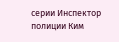серии Инспектор полиции Ким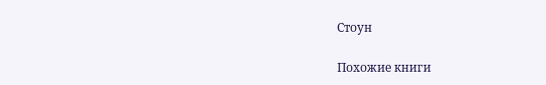Стоун

Похожие книги